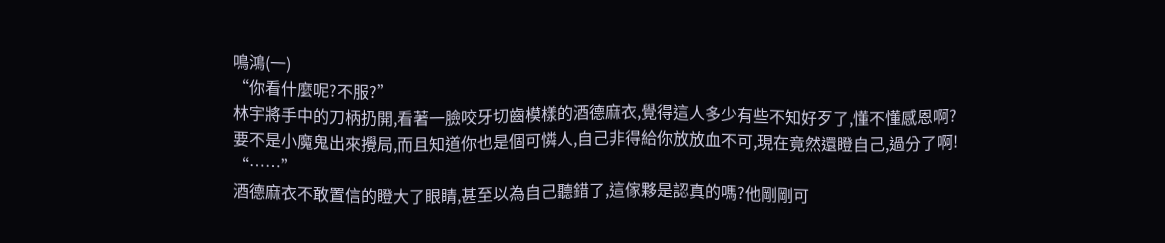鳴鴻(一)
“你看什麼呢?不服?”
林宇將手中的刀柄扔開,看著一臉咬牙切齒模樣的酒德麻衣,覺得這人多少有些不知好歹了,懂不懂感恩啊?
要不是小魔鬼出來攪局,而且知道你也是個可憐人,自己非得給你放放血不可,現在竟然還瞪自己,過分了啊!
“……”
酒德麻衣不敢置信的瞪大了眼睛,甚至以為自己聽錯了,這傢夥是認真的嗎?他剛剛可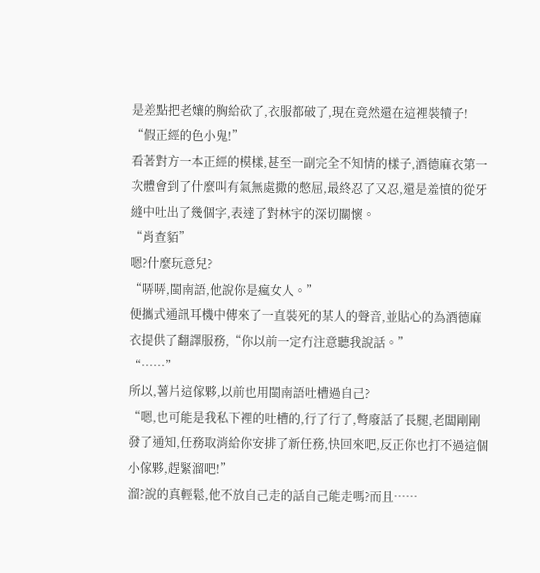是差點把老孃的胸給砍了,衣服都破了,現在竟然還在這裡裝犢子!
“假正經的色小鬼!”
看著對方一本正經的模樣,甚至一副完全不知情的樣子,酒德麻衣第一次體會到了什麼叫有氣無處撒的憋屈,最終忍了又忍,還是羞憤的從牙縫中吐出了幾個字,表達了對林宇的深切關懷。
“肖查貊”
嗯?什麼玩意兒?
“哢哢,閩南語,他說你是瘋女人。”
便攜式通訊耳機中傳來了一直裝死的某人的聲音,並貼心的為酒德麻衣提供了翻譯服務,“你以前一定冇注意聽我說話。”
“……”
所以,薯片這傢夥,以前也用閩南語吐槽過自己?
“嗯,也可能是我私下裡的吐槽的,行了行了,彆廢話了長腿,老闆剛剛發了通知,任務取消給你安排了新任務,快回來吧,反正你也打不過這個小傢夥,趕緊溜吧!”
溜?說的真輕鬆,他不放自己走的話自己能走嗎?而且……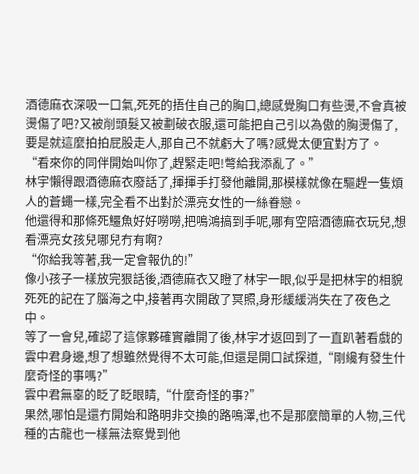酒德麻衣深吸一口氣,死死的捂住自己的胸口,總感覺胸口有些燙,不會真被燙傷了吧?又被削頭髮又被劃破衣服,還可能把自己引以為傲的胸燙傷了,要是就這麼拍拍屁股走人,那自己不就虧大了嗎?感覺太便宜對方了。
“看來你的同伴開始叫你了,趕緊走吧!彆給我添亂了。”
林宇懶得跟酒德麻衣廢話了,揮揮手打發他離開,那模樣就像在驅趕一隻煩人的蒼蠅一樣,完全看不出對於漂亮女性的一絲眷戀。
他還得和那條死鱷魚好好嘮嘮,把鳴鴻搞到手呢,哪有空陪酒德麻衣玩兒,想看漂亮女孩兒哪兒冇有啊?
“你給我等著,我一定會報仇的!”
像小孩子一樣放完狠話後,酒德麻衣又瞪了林宇一眼,似乎是把林宇的相貌死死的記在了腦海之中,接著再次開啟了冥照,身形緩緩消失在了夜色之中。
等了一會兒,確認了這傢夥確實離開了後,林宇才返回到了一直趴著看戲的雲中君身邊,想了想雖然覺得不太可能,但還是開口試探道,“剛纔有發生什麼奇怪的事嗎?”
雲中君無辜的眨了眨眼睛,“什麼奇怪的事?”
果然,哪怕是還冇開始和路明非交換的路鳴澤,也不是那麼簡單的人物,三代種的古龍也一樣無法察覺到他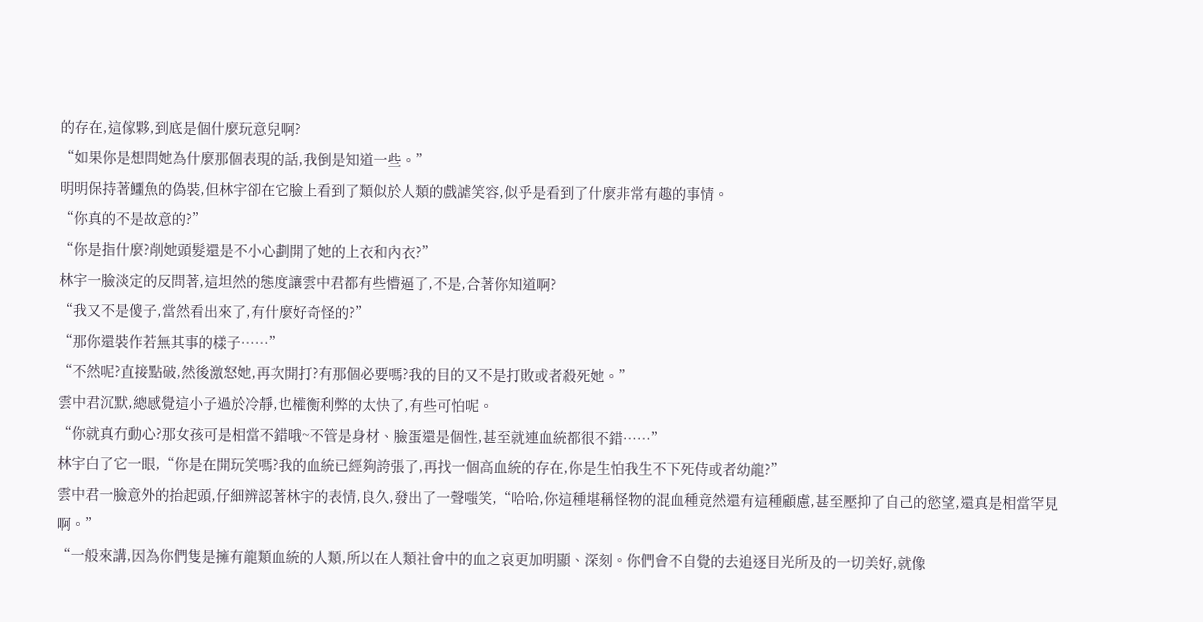的存在,這傢夥,到底是個什麼玩意兒啊?
“如果你是想問她為什麼那個表現的話,我倒是知道一些。”
明明保持著鱷魚的偽裝,但林宇卻在它臉上看到了類似於人類的戲謔笑容,似乎是看到了什麼非常有趣的事情。
“你真的不是故意的?”
“你是指什麼?削她頭髮還是不小心劃開了她的上衣和內衣?”
林宇一臉淡定的反問著,這坦然的態度讓雲中君都有些懵逼了,不是,合著你知道啊?
“我又不是傻子,當然看出來了,有什麼好奇怪的?”
“那你還裝作若無其事的樣子……”
“不然呢?直接點破,然後激怒她,再次開打?有那個必要嗎?我的目的又不是打敗或者殺死她。”
雲中君沉默,總感覺這小子過於冷靜,也權衡利弊的太快了,有些可怕呢。
“你就真冇動心?那女孩可是相當不錯哦~不管是身材、臉蛋還是個性,甚至就連血統都很不錯……”
林宇白了它一眼,“你是在開玩笑嗎?我的血統已經夠誇張了,再找一個高血統的存在,你是生怕我生不下死侍或者幼龍?”
雲中君一臉意外的抬起頭,仔細辨認著林宇的表情,良久,發出了一聲嗤笑,“哈哈,你這種堪稱怪物的混血種竟然還有這種顧慮,甚至壓抑了自己的慾望,還真是相當罕見啊。”
“一般來講,因為你們隻是擁有龍類血統的人類,所以在人類社會中的血之哀更加明顯、深刻。你們會不自覺的去追逐目光所及的一切美好,就像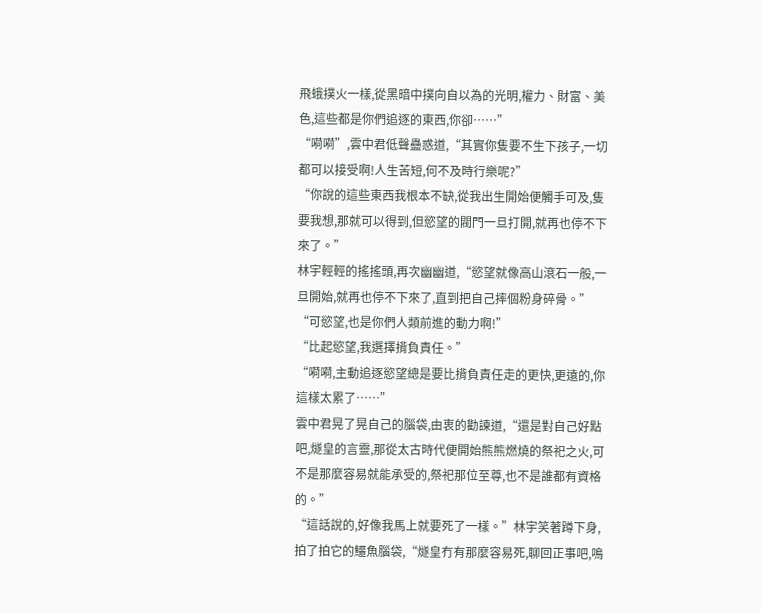飛蛾撲火一樣,從黑暗中撲向自以為的光明,權力、財富、美色,這些都是你們追逐的東西,你卻……”
“嗬嗬”,雲中君低聲蠱惑道,“其實你隻要不生下孩子,一切都可以接受啊!人生苦短,何不及時行樂呢?”
“你說的這些東西我根本不缺,從我出生開始便觸手可及,隻要我想,那就可以得到,但慾望的閥門一旦打開,就再也停不下來了。”
林宇輕輕的搖搖頭,再次幽幽道,“慾望就像高山滾石一般,一旦開始,就再也停不下來了,直到把自己摔個粉身碎骨。”
“可慾望,也是你們人類前進的動力啊!”
“比起慾望,我選擇揹負責任。”
“嗬嗬,主動追逐慾望總是要比揹負責任走的更快,更遠的,你這樣太累了……”
雲中君晃了晃自己的腦袋,由衷的勸諫道,“還是對自己好點吧,燧皇的言靈,那從太古時代便開始熊熊燃燒的祭祀之火,可不是那麼容易就能承受的,祭祀那位至尊,也不是誰都有資格的。”
“這話說的,好像我馬上就要死了一樣。”林宇笑著蹲下身,拍了拍它的鱷魚腦袋,“燧皇冇有那麼容易死,聊回正事吧,鳴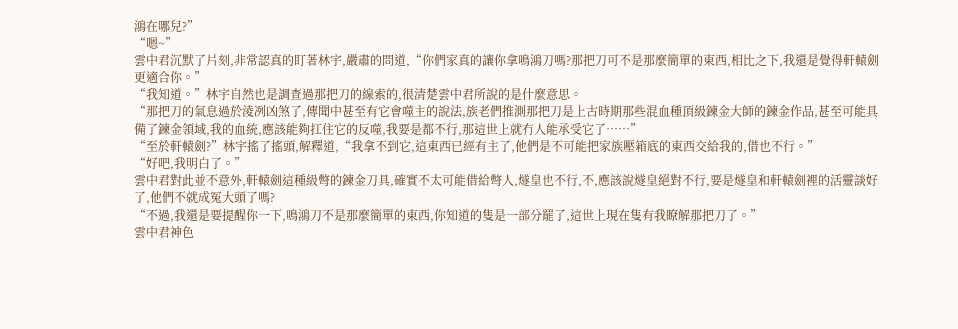鴻在哪兒?”
“嗯~”
雲中君沉默了片刻,非常認真的盯著林宇,嚴肅的問道,“你們家真的讓你拿鳴鴻刀嗎?那把刀可不是那麼簡單的東西,相比之下,我還是覺得軒轅劍更適合你。”
“我知道。”林宇自然也是調查過那把刀的線索的,很清楚雲中君所說的是什麼意思。
“那把刀的氣息過於淩冽凶煞了,傳聞中甚至有它會噬主的說法,族老們推測那把刀是上古時期那些混血種頂級鍊金大師的鍊金作品,甚至可能具備了鍊金領域,我的血統,應該能夠扛住它的反噬,我要是都不行,那這世上就冇人能承受它了……”
“至於軒轅劍?”林宇搖了搖頭,解釋道,“我拿不到它,這東西已經有主了,他們是不可能把家族壓箱底的東西交給我的,借也不行。”
“好吧,我明白了。”
雲中君對此並不意外,軒轅劍這種級彆的鍊金刀具,確實不太可能借給彆人,燧皇也不行,不,應該說燧皇絕對不行,要是燧皇和軒轅劍裡的活靈談好了,他們不就成冤大頭了嗎?
“不過,我還是要提醒你一下,鳴鴻刀不是那麼簡單的東西,你知道的隻是一部分罷了,這世上現在隻有我瞭解那把刀了。”
雲中君神色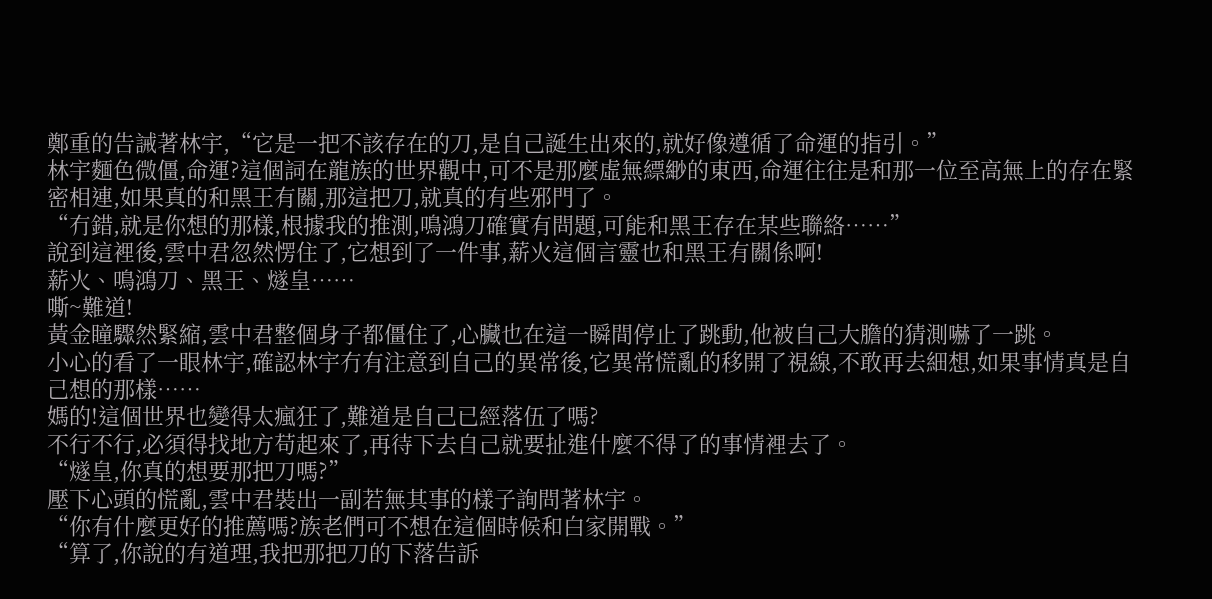鄭重的告誡著林宇,“它是一把不該存在的刀,是自己誕生出來的,就好像遵循了命運的指引。”
林宇麵色微僵,命運?這個詞在龍族的世界觀中,可不是那麼虛無縹緲的東西,命運往往是和那一位至高無上的存在緊密相連,如果真的和黑王有關,那這把刀,就真的有些邪門了。
“冇錯,就是你想的那樣,根據我的推測,鳴鴻刀確實有問題,可能和黑王存在某些聯絡……”
說到這裡後,雲中君忽然愣住了,它想到了一件事,薪火這個言靈也和黑王有關係啊!
薪火、鳴鴻刀、黑王、燧皇……
嘶~難道!
黃金瞳驟然緊縮,雲中君整個身子都僵住了,心臟也在這一瞬間停止了跳動,他被自己大膽的猜測嚇了一跳。
小心的看了一眼林宇,確認林宇冇有注意到自己的異常後,它異常慌亂的移開了視線,不敢再去細想,如果事情真是自己想的那樣……
媽的!這個世界也變得太瘋狂了,難道是自己已經落伍了嗎?
不行不行,必須得找地方苟起來了,再待下去自己就要扯進什麼不得了的事情裡去了。
“燧皇,你真的想要那把刀嗎?”
壓下心頭的慌亂,雲中君裝出一副若無其事的樣子詢問著林宇。
“你有什麼更好的推薦嗎?族老們可不想在這個時候和白家開戰。”
“算了,你說的有道理,我把那把刀的下落告訴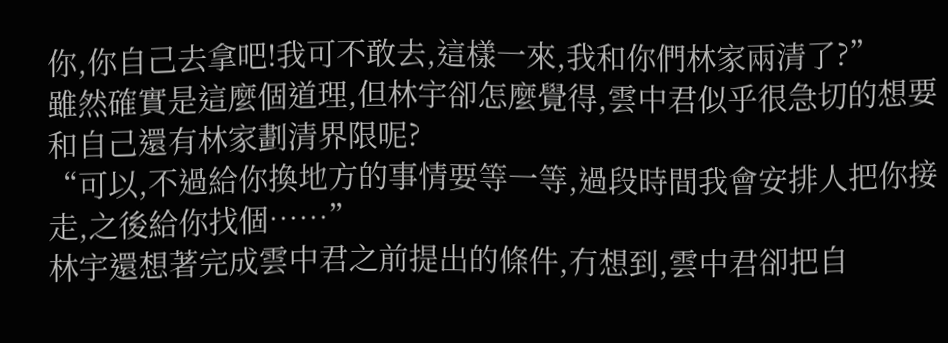你,你自己去拿吧!我可不敢去,這樣一來,我和你們林家兩清了?”
雖然確實是這麼個道理,但林宇卻怎麼覺得,雲中君似乎很急切的想要和自己還有林家劃清界限呢?
“可以,不過給你換地方的事情要等一等,過段時間我會安排人把你接走,之後給你找個……”
林宇還想著完成雲中君之前提出的條件,冇想到,雲中君卻把自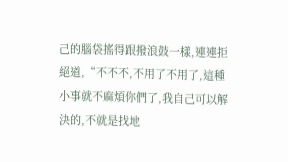己的腦袋搖得跟撥浪鼓一樣,連連拒絕道,“不不不,不用了不用了,這種小事就不麻煩你們了,我自己可以解決的,不就是找地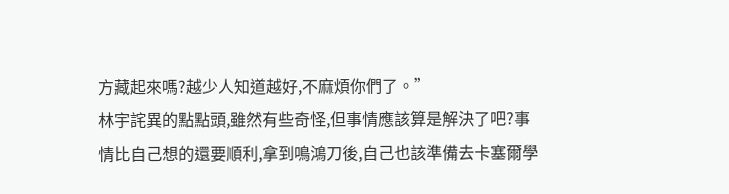方藏起來嗎?越少人知道越好,不麻煩你們了。”
林宇詫異的點點頭,雖然有些奇怪,但事情應該算是解決了吧?事情比自己想的還要順利,拿到鳴鴻刀後,自己也該準備去卡塞爾學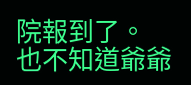院報到了。
也不知道爺爺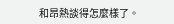和昂熱談得怎麼樣了。